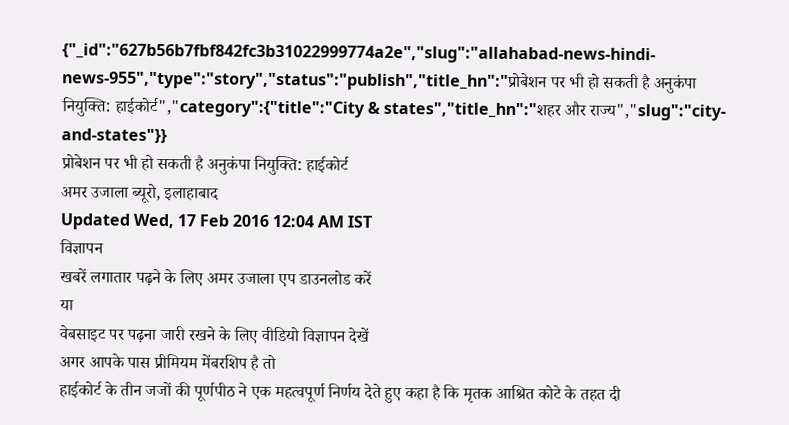{"_id":"627b56b7fbf842fc3b31022999774a2e","slug":"allahabad-news-hindi-news-955","type":"story","status":"publish","title_hn":"प्रोबेशन पर भी हो सकती है अनुकंपा नियुक्ति: हाईकोर्ट","category":{"title":"City & states","title_hn":"शहर और राज्य","slug":"city-and-states"}}
प्रोबेशन पर भी हो सकती है अनुकंपा नियुक्ति: हाईकोर्ट
अमर उजाला ब्यूरो, इलाहाबाद
Updated Wed, 17 Feb 2016 12:04 AM IST
विज्ञापन
खबरें लगातार पढ़ने के लिए अमर उजाला एप डाउनलोड करें
या
वेबसाइट पर पढ़ना जारी रखने के लिए वीडियो विज्ञापन देखें
अगर आपके पास प्रीमियम मेंबरशिप है तो
हाईकोर्ट के तीन जजों की पूर्णपीठ ने एक महत्वपूर्ण निर्णय देते हुए कहा है कि मृतक आश्रित कोटे के तहत दी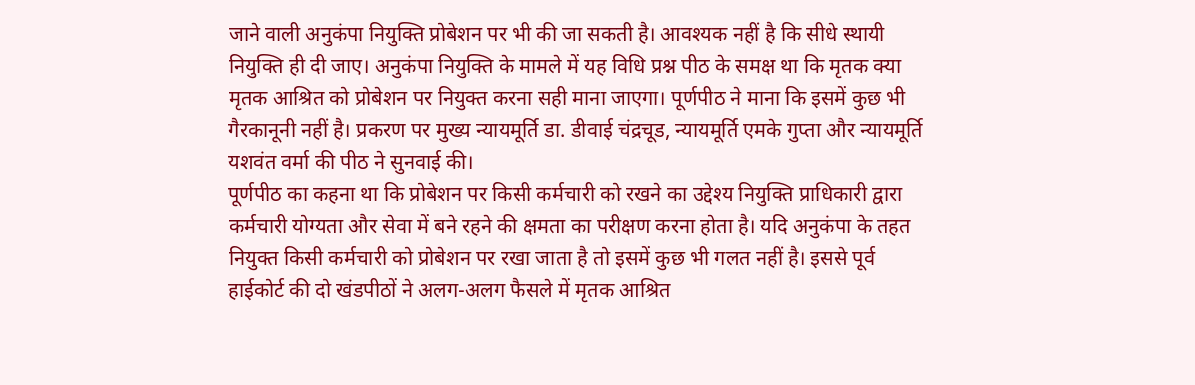जाने वाली अनुकंपा नियुक्ति प्रोबेशन पर भी की जा सकती है। आवश्यक नहीं है कि सीधे स्थायी नियुक्ति ही दी जाए। अनुकंपा नियुक्ति के मामले में यह विधि प्रश्न पीठ के समक्ष था कि मृतक क्या मृतक आश्रित को प्रोबेशन पर नियुक्त करना सही माना जाएगा। पूर्णपीठ ने माना कि इसमें कुछ भी गैरकानूनी नहीं है। प्रकरण पर मुख्य न्यायमूर्ति डा. डीवाई चंद्रचूड, न्यायमूर्ति एमके गुप्ता और न्यायमूर्ति यशवंत वर्मा की पीठ ने सुनवाई की।
पूर्णपीठ का कहना था कि प्रोबेशन पर किसी कर्मचारी को रखने का उद्देश्य नियुक्ति प्राधिकारी द्वारा कर्मचारी योग्यता और सेवा में बने रहने की क्षमता का परीक्षण करना होता है। यदि अनुकंपा के तहत नियुक्त किसी कर्मचारी को प्रोबेशन पर रखा जाता है तो इसमें कुछ भी गलत नहीं है। इससे पूर्व हाईकोर्ट की दो खंडपीठों ने अलग-अलग फैसले में मृतक आश्रित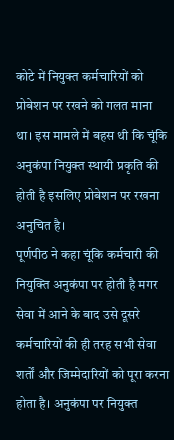कोटे में नियुक्त कर्मचारियों को प्रोबेशन पर रखने को गलत माना था। इस मामले में बहस थी कि चूंकि अनुकंपा नियुक्त स्थायी प्रकृति की होती है इसलिए प्रोबेशन पर रखना अनुचित है।
पूर्णपीठ ने कहा चूंकि कर्मचारी की नियुक्ति अनुकंपा पर होती है मगर सेवा में आने के बाद उसे दूसरे कर्मचारियों की ही तरह सभी सेवा शर्तों और जिम्मेदारियों को पूरा करना होता है। अनुकंपा पर नियुक्त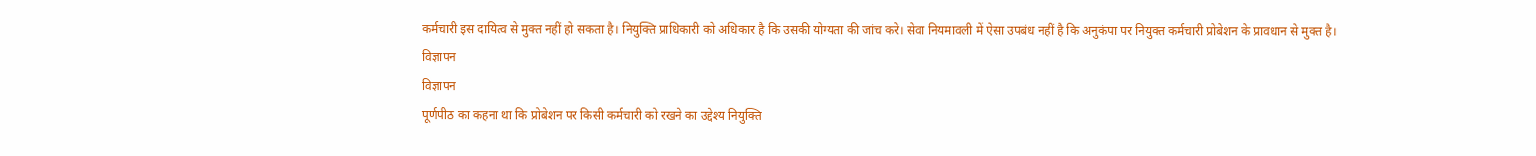कर्मचारी इस दायित्व से मुक्त नहीं हो सकता है। नियुक्ति प्राधिकारी को अधिकार है कि उसकी योग्यता की जांच करे। सेवा नियमावली में ऐसा उपबंध नहीं है कि अनुकंपा पर नियुक्त कर्मचारी प्रोबेशन के प्रावधान से मुक्त है।
विज्ञापन
विज्ञापन
पूर्णपीठ का कहना था कि प्रोबेशन पर किसी कर्मचारी को रखने का उद्देश्य नियुक्ति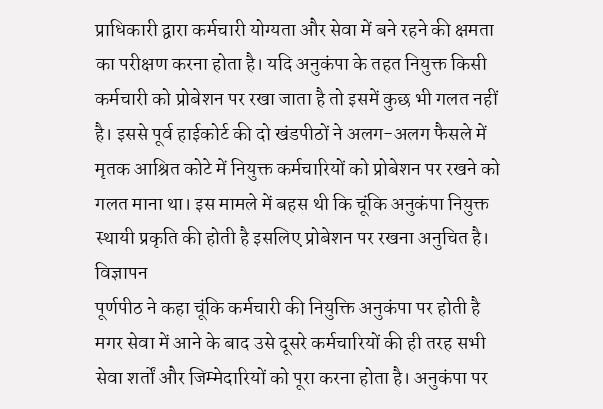प्राधिकारी द्वारा कर्मचारी योग्यता और सेवा में बने रहने की क्षमता का परीक्षण करना होता है। यदि अनुकंपा के तहत नियुक्त किसी कर्मचारी को प्रोबेशन पर रखा जाता है तो इसमें कुछ भी गलत नहीं है। इससे पूर्व हाईकोर्ट की दो खंडपीठों ने अलग-अलग फैसले में मृतक आश्रित कोटे में नियुक्त कर्मचारियों को प्रोबेशन पर रखने को गलत माना था। इस मामले में बहस थी कि चूंकि अनुकंपा नियुक्त स्थायी प्रकृति की होती है इसलिए प्रोबेशन पर रखना अनुचित है।
विज्ञापन
पूर्णपीठ ने कहा चूंकि कर्मचारी की नियुक्ति अनुकंपा पर होती है मगर सेवा में आने के बाद उसे दूसरे कर्मचारियों की ही तरह सभी सेवा शर्तों और जिम्मेदारियों को पूरा करना होता है। अनुकंपा पर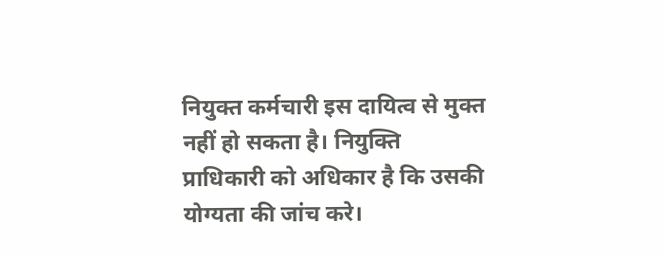नियुक्त कर्मचारी इस दायित्व से मुक्त नहीं हो सकता है। नियुक्ति प्राधिकारी को अधिकार है कि उसकी योग्यता की जांच करे।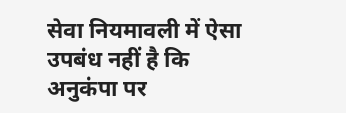सेवा नियमावली में ऐसा उपबंध नहीं है कि अनुकंपा पर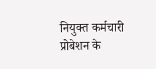नियुक्त कर्मचारी प्रोबेशन के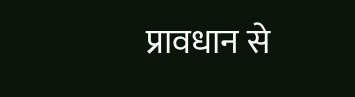प्रावधान से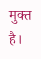मुक्त है।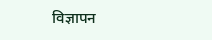विज्ञापन